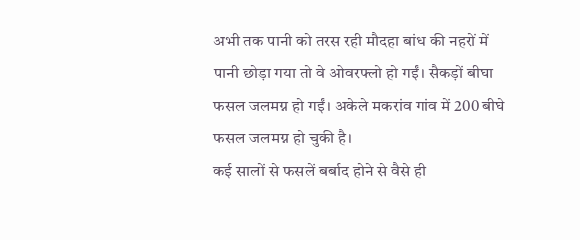अभी तक पानी को तरस रही मौदहा बांध की नहरों में पानी छोड़ा गया तो वे ओवरफ्लो हो गईं। सैकड़ों बीघा फसल जलमग्न हो गईं। अकेले मकरांव गांव में 200 बीघे फसल जलमग्न हो चुकी है।
कई सालों से फसलें बर्बाद होने से वैसे ही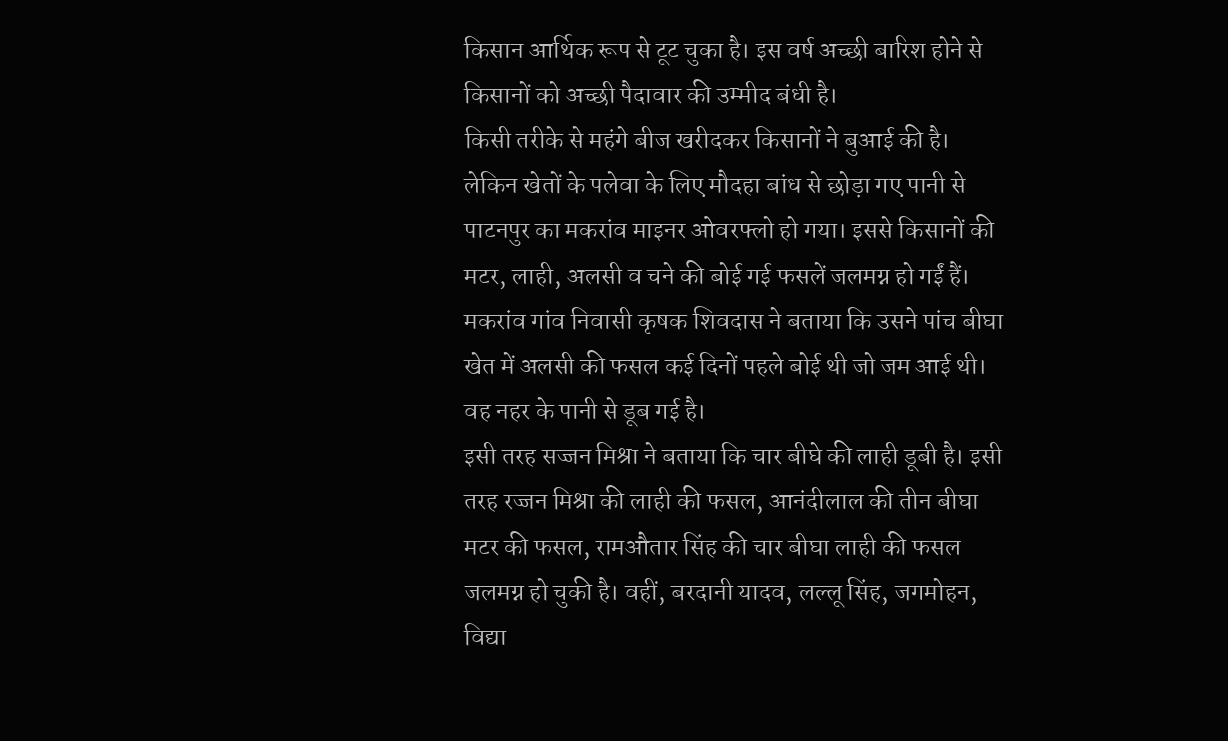किसान आर्थिक रूप से टूट चुका है। इस वर्ष अच्छी बारिश होने से किसानों को अच्छी पैदावार की उम्मीद बंधी है।
किसी तरीके से महंगे बीज खरीदकर किसानों ने बुआई की है। लेकिन खेतों के पलेवा के लिए मौदहा बांध से छोड़ा गए पानी से पाटनपुर का मकरांव माइनर ओवरफ्लो हो गया। इससे किसानों की मटर, लाही, अलसी व चने की बोई गई फसलें जलमग्न हो गईं हैं। मकरांव गांव निवासी कृषक शिवदास ने बताया कि उसने पांच बीघा खेत में अलसी की फसल कई दिनों पहले बोई थी जो जम आई थी। वह नहर के पानी से डूब गई है।
इसी तरह सज्जन मिश्रा ने बताया कि चार बीघे की लाही डूबी है। इसी तरह रज्जन मिश्रा की लाही की फसल, आनंदीलाल की तीन बीघा मटर की फसल, रामऔतार सिंह की चार बीघा लाही की फसल जलमग्न हो चुकी है। वहीं, बरदानी यादव, लल्लू सिंह, जगमोहन, विद्या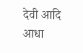देवी आदि आधा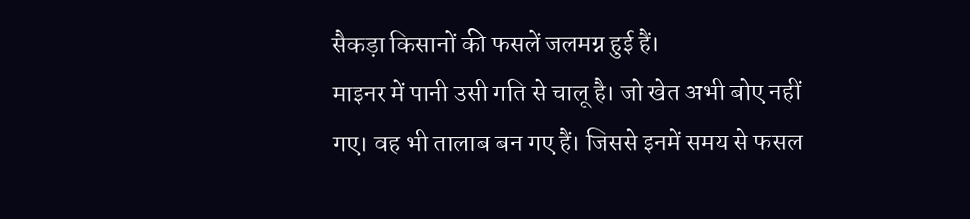सैकड़ा किसानों की फसलें जलमग्न हुई हैं।
माइनर में पानी उसी गति से चालू है। जो खेत अभी बोए नहीं गए। वह भी तालाब बन गए हैं। जिससे इनमें समय से फसल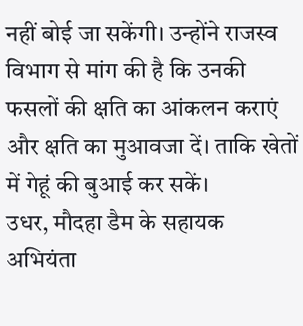नहीं बोई जा सकेंगी। उन्होंने राजस्व विभाग से मांग की है कि उनकी फसलों की क्षति का आंकलन कराएं और क्षति का मुआवजा दें। ताकि खेतों में गेहूं की बुआई कर सकें।
उधर, मौदहा डैम के सहायक अभियंता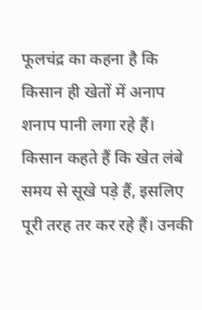फूलचंद्र का कहना है कि किसान ही खेतों में अनाप शनाप पानी लगा रहे हैं। किसान कहते हैं कि खेत लंबे समय से सूखे पड़े हैं, इसलिए पूरी तरह तर कर रहे हैं। उनकी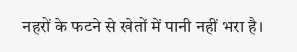नहरों के फटने से खेतों में पानी नहीं भरा है।